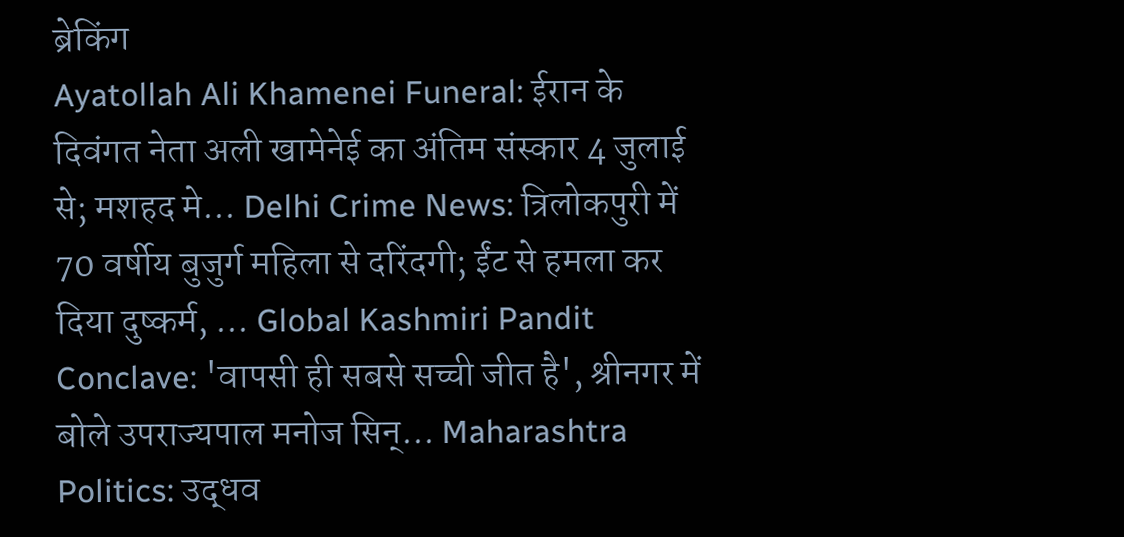ब्रेकिंग
Ayatollah Ali Khamenei Funeral: ईरान के दिवंगत नेता अली खामेनेई का अंतिम संस्कार 4 जुलाई से; मशहद मे... Delhi Crime News: त्रिलोकपुरी में 70 वर्षीय बुजुर्ग महिला से दरिंदगी; ईंट से हमला कर दिया दुष्कर्म, ... Global Kashmiri Pandit Conclave: 'वापसी ही सबसे सच्ची जीत है', श्रीनगर में बोले उपराज्यपाल मनोज सिन्... Maharashtra Politics: उद्धव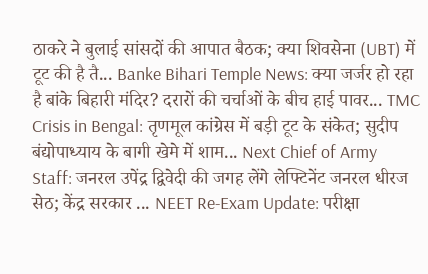ठाकरे ने बुलाई सांसदों की आपात बैठक; क्या शिवसेना (UBT) में टूट की है तै... Banke Bihari Temple News: क्या जर्जर हो रहा है बांके बिहारी मंदिर? दरारों की चर्चाओं के बीच हाई पावर... TMC Crisis in Bengal: तृणमूल कांग्रेस में बड़ी टूट के संकेत; सुदीप बंद्योपाध्याय के बागी खेमे में शाम... Next Chief of Army Staff: जनरल उपेंद्र द्विवेदी की जगह लेंगे लेफ्टिनेंट जनरल धीरज सेठ; केंद्र सरकार ... NEET Re-Exam Update: परीक्षा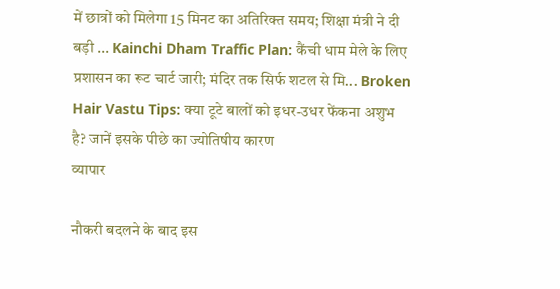में छात्रों को मिलेगा 15 मिनट का अतिरिक्त समय; शिक्षा मंत्री ने दी बड़ी ... Kainchi Dham Traffic Plan: कैंची धाम मेले के लिए प्रशासन का रूट चार्ट जारी; मंदिर तक सिर्फ शटल से मि... Broken Hair Vastu Tips: क्या टूटे बालों को इधर-उधर फेंकना अशुभ है? जानें इसके पीछे का ज्योतिषीय कारण
व्यापार

नौकरी बदलने के बाद इस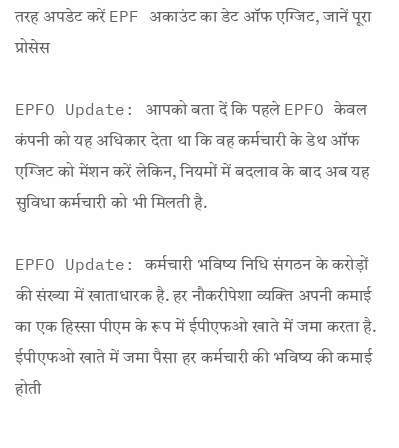तरह अपडेट करें EPF अकाउंट का डेट ऑफ एग्जिट, जानें पूरा प्रोसेस

EPFO Update: आपको बता दें कि पहले EPFO केवल कंपनी को यह अधिकार देता था कि वह कर्मचारी के डेथ ऑफ एग्जिट को मेंशन करें लेकिन, नियमों में बदलाव के बाद अब यह सुविधा कर्मचारी को भी मिलती है.

EPFO Update: कर्मचारी भविष्य निधि संगठन के करोड़ों की संख्या में खाताधारक है. हर नौकरीपेशा व्यक्ति अपनी कमाई का एक हिस्सा पीएम के रूप में ईपीएफओ खाते में जमा करता है. ईपीएफओ खाते में जमा पैसा हर कर्मचारी की भविष्य की कमाई होती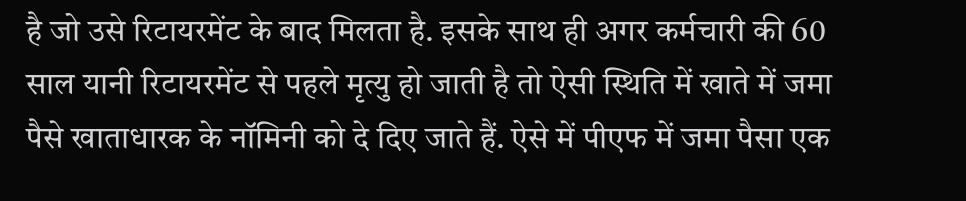है जो उसे रिटायरमेंट के बाद मिलता है. इसके साथ ही अगर कर्मचारी की 60 साल यानी रिटायरमेंट से पहले मृत्यु हो जाती है तो ऐसी स्थिति में खाते में जमा पैसे खाताधारक के नॉमिनी को दे दिए जाते हैं. ऐसे में पीएफ में जमा पैसा एक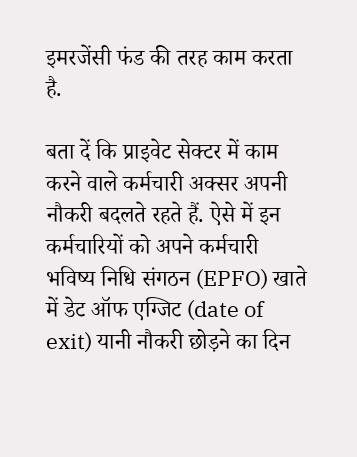इमरजेंसी फंड की तरह काम करता है.

बता दें कि प्राइवेट सेक्टर में काम करने वाले कर्मचारी अक्सर अपनी नौकरी बदलते रहते हैं. ऐसे में इन कर्मचारियों को अपने कर्मचारी भविष्य निधि संगठन (EPFO) खाते में डेट ऑफ एग्जिट (date of exit) यानी नौकरी छोड़ने का दिन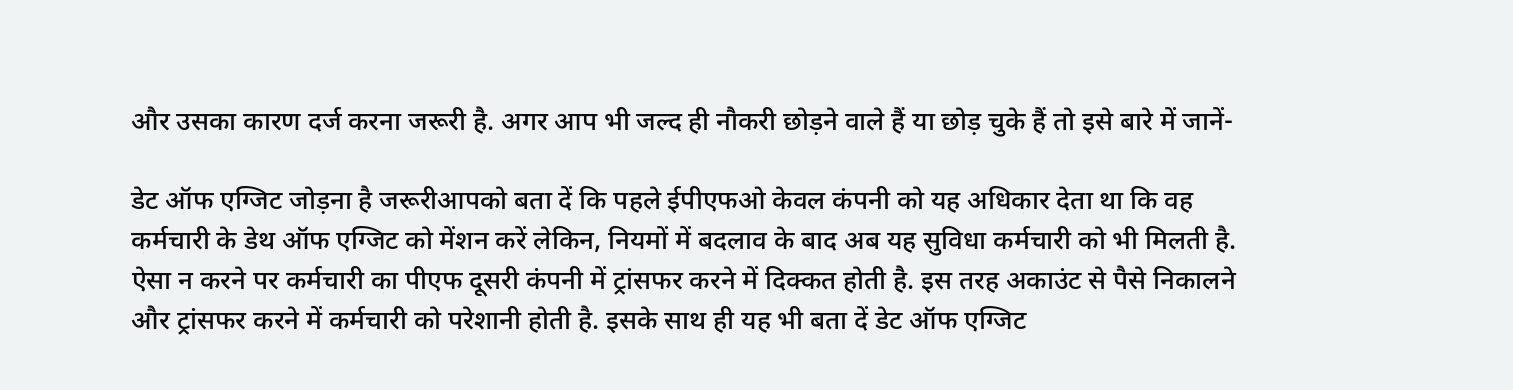और उसका कारण दर्ज करना जरूरी है. अगर आप भी जल्द ही नौकरी छोड़ने वाले हैं या छोड़ चुके हैं तो इसे बारे में जानें-

डेट ऑफ एग्जिट जोड़ना है जरूरीआपको बता दें कि पहले ईपीएफओ केवल कंपनी को यह अधिकार देता था कि वह कर्मचारी के डेथ ऑफ एग्जिट को मेंशन करें लेकिन, नियमों में बदलाव के बाद अब यह सुविधा कर्मचारी को भी मिलती है. ऐसा न करने पर कर्मचारी का पीएफ दूसरी कंपनी में ट्रांसफर करने में दिक्कत होती है. इस तरह अकाउंट से पैसे निकालने और ट्रांसफर करने में कर्मचारी को परेशानी होती है. इसके साथ ही यह भी बता दें डेट ऑफ एग्जिट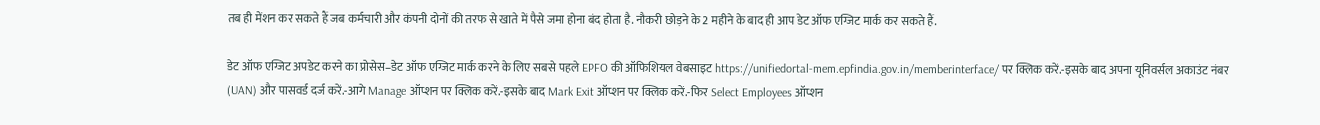तब ही मेंशन कर सकते हैं जब कर्मचारी और कंपनी दोनों की तरफ से खाते में पैसे जमा होना बंद होता है. नौकरी छोड़ने के 2 महीने के बाद ही आप डेट ऑफ एग्जिट मार्क कर सकते हैं.

डेट ऑफ एग्जिट अपडेट करने का प्रोसेस–डेट ऑफ एग्जिट मार्क करने के लिए सबसे पहले EPFO की ऑफिशियल वेबसाइट https://unifiedortal-mem.epfindia.gov.in/memberinterface/ पर क्लिक करें.-इसके बाद अपना यूनिवर्सल अकाउंट नंबर (UAN) और पासवर्ड दर्ज करें.-आगे Manage ऑप्शन पर क्लिक करें.-इसके बाद Mark Exit ऑप्शन पर क्लिक करें.-फिर Select Employees ऑप्शन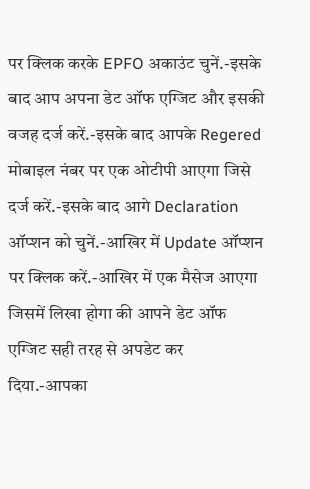पर क्लिक करके EPFO अकाउंट चुनें.-इसके बाद आप अपना डेट ऑफ एग्जिट और इसकी वजह दर्ज करें.-इसके बाद आपके Regered मोबाइल नंबर पर एक ओटीपी आएगा जिसे दर्ज करें.-इसके बाद आगे Declaration ऑप्शन को चुनें.-आखिर में Update ऑप्शन पर क्लिक करें.-आखिर में एक मैसेज आएगा जिसमें लिखा होगा की आपने डेट ऑफ एग्जिट सही तरह से अपडेट कर दिया.-आपका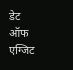डेट ऑफ एग्जिट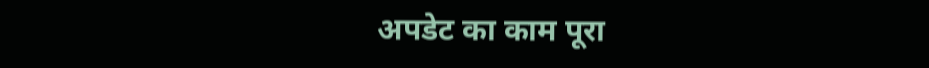अपडेट का काम पूरा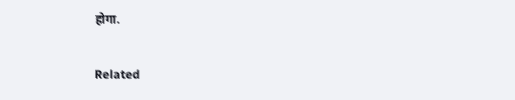होगा.

Related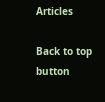Articles

Back to top button